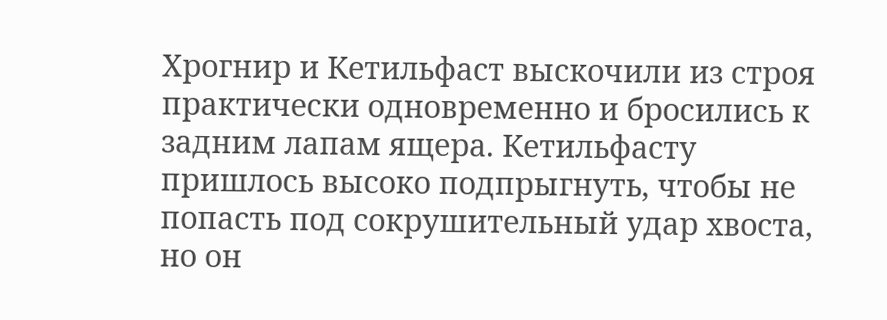Хрогнир и Кетильфаст выскочили из строя практически одновременно и бросились к задним лапам ящера. Кетильфасту пришлось высоко подпрыгнуть, чтобы не попасть под сокрушительный удар хвоста, но он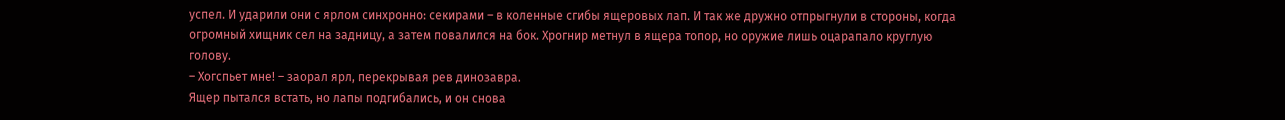успел. И ударили они с ярлом синхронно: секирами – в коленные сгибы ящеровых лап. И так же дружно отпрыгнули в стороны, когда огромный хищник сел на задницу, а затем повалился на бок. Хрогнир метнул в ящера топор, но оружие лишь оцарапало круглую голову.
– Хогспьет мне! – заорал ярл, перекрывая рев динозавра.
Ящер пытался встать, но лапы подгибались, и он снова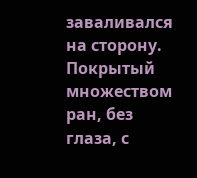заваливался на сторону. Покрытый множеством ран, без глаза, с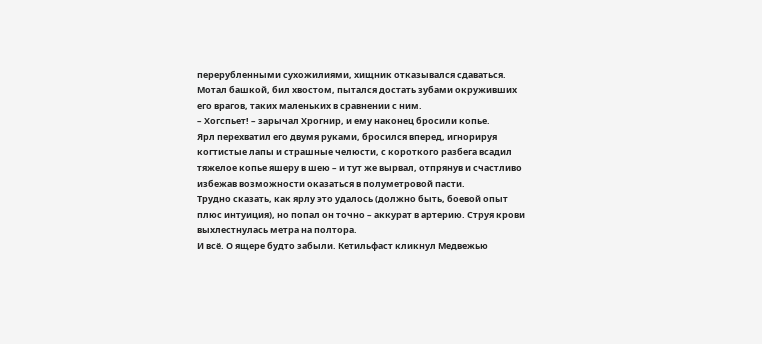перерубленными сухожилиями, хищник отказывался сдаваться. Мотал башкой, бил хвостом, пытался достать зубами окруживших его врагов, таких маленьких в сравнении с ним.
– Хогспьет! – зарычал Хрогнир, и ему наконец бросили копье.
Ярл перехватил его двумя руками, бросился вперед, игнорируя когтистые лапы и страшные челюсти, с короткого разбега всадил тяжелое копье яшеру в шею – и тут же вырвал, отпрянув и счастливо избежав возможности оказаться в полуметровой пасти.
Трудно сказать, как ярлу это удалось (должно быть, боевой опыт плюс интуиция), но попал он точно – аккурат в артерию. Струя крови выхлестнулась метра на полтора.
И всё. О ящере будто забыли. Кетильфаст кликнул Медвежью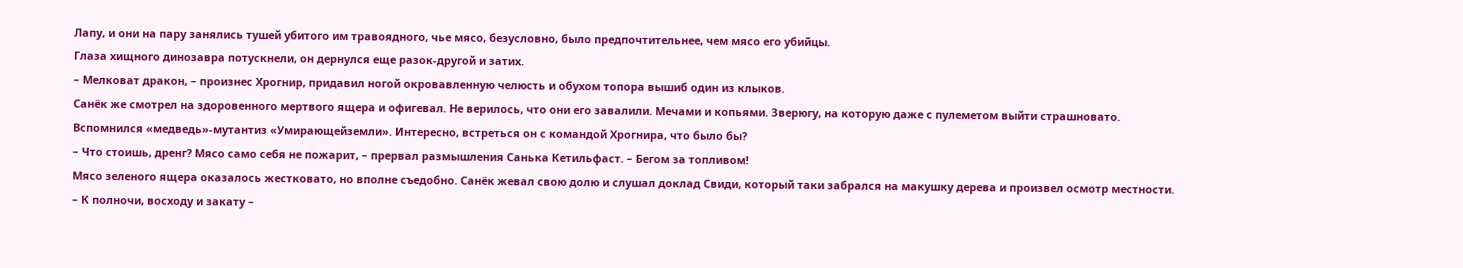Лапу, и они на пару занялись тушей убитого им травоядного, чье мясо, безусловно, было предпочтительнее, чем мясо его убийцы.
Глаза хищного динозавра потускнели, он дернулся еще разок-другой и затих.
– Мелковат дракон, – произнес Хрогнир, придавил ногой окровавленную челюсть и обухом топора вышиб один из клыков.
Санёк же смотрел на здоровенного мертвого ящера и офигевал. Не верилось, что они его завалили. Мечами и копьями. Зверюгу, на которую даже с пулеметом выйти страшновато.
Вспомнился «медведь»-мутантиз «Умирающейземли». Интересно, встреться он с командой Хрогнира, что было бы?
– Что стоишь, дренг? Мясо само себя не пожарит, – прервал размышления Санька Кетильфаст. – Бегом за топливом!
Мясо зеленого ящера оказалось жестковато, но вполне съедобно. Санёк жевал свою долю и слушал доклад Свиди, который таки забрался на макушку дерева и произвел осмотр местности.
– К полночи, восходу и закату –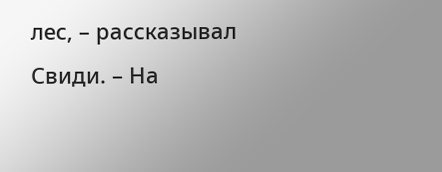лес, – рассказывал Свиди. – На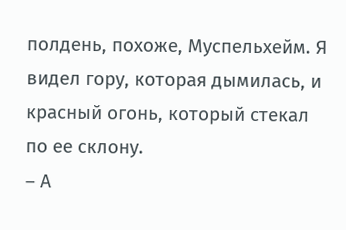полдень, похоже, Муспельхейм. Я видел гору, которая дымилась, и красный огонь, который стекал по ее склону.
– А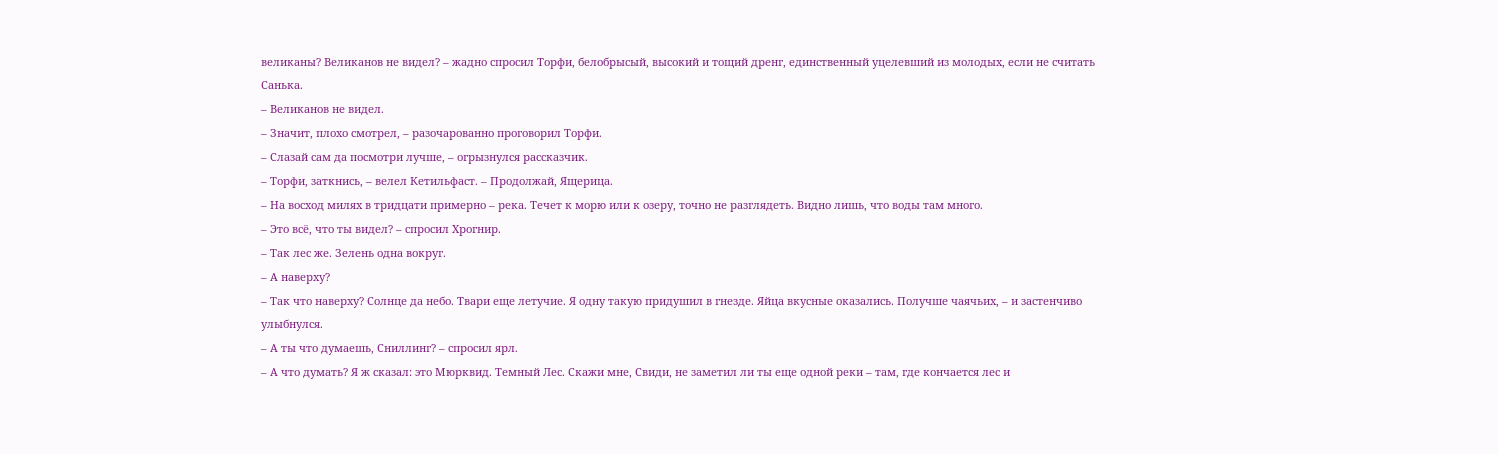великаны? Великанов не видел? – жадно спросил Торфи, белобрысый, высокий и тощий дренг, единственный уцелевший из молодых, если не считать Санька.
– Великанов не видел.
– Значит, плохо смотрел, – разочарованно проговорил Торфи.
– Слазай сам да посмотри лучше, – огрызнулся рассказчик.
– Торфи, заткнись, – велел Кетильфаст. – Продолжай, Ящерица.
– На восход милях в тридцати примерно – река. Течет к морю или к озеру, точно не разглядеть. Видно лишь, что воды там много.
– Это всё, что ты видел? – спросил Хрогнир.
– Так лес же. Зелень одна вокруг.
– А наверху?
– Так что наверху? Солнце да небо. Твари еще летучие. Я одну такую придушил в гнезде. Яйца вкусные оказались. Получше чаячьих, – и застенчиво улыбнулся.
– А ты что думаешь, Сниллинг? – спросил ярл.
– А что думать? Я ж сказал: это Мюрквид. Темный Лес. Скажи мне, Свиди, не заметил ли ты еще одной реки – там, где кончается лес и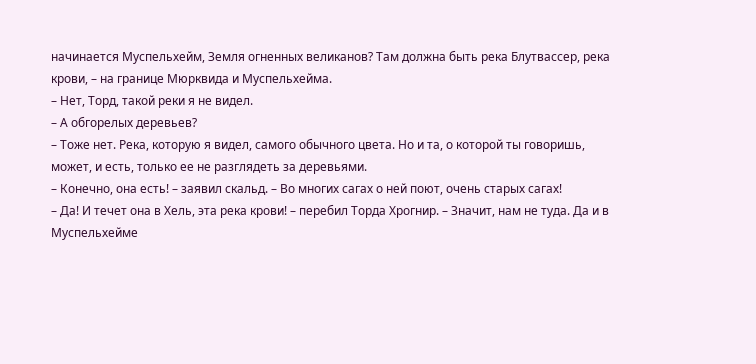начинается Муспельхейм, Земля огненных великанов? Там должна быть река Блутвассер, река крови, – на границе Мюрквида и Муспельхейма.
– Нет, Торд, такой реки я не видел.
– А обгорелых деревьев?
– Тоже нет. Река, которую я видел, самого обычного цвета. Но и та, о которой ты говоришь, может, и есть, только ее не разглядеть за деревьями.
– Конечно, она есть! – заявил скальд. – Во многих сагах о ней поют, очень старых сагах!
– Да! И течет она в Хель, эта река крови! – перебил Торда Хрогнир. – Значит, нам не туда. Да и в Муспельхейме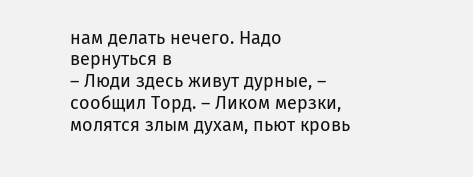нам делать нечего. Надо вернуться в
– Люди здесь живут дурные, – сообщил Торд. – Ликом мерзки, молятся злым духам, пьют кровь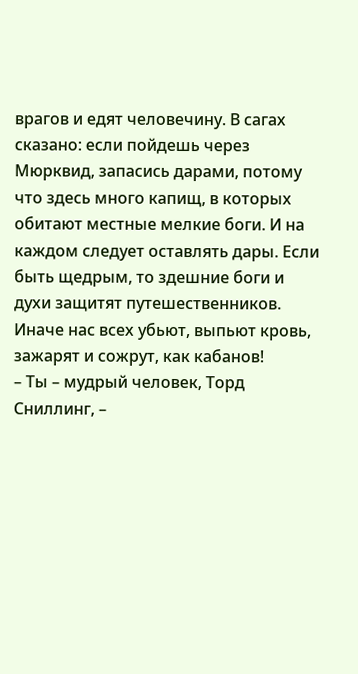врагов и едят человечину. В сагах сказано: если пойдешь через Мюрквид, запасись дарами, потому что здесь много капищ, в которых обитают местные мелкие боги. И на каждом следует оставлять дары. Если быть щедрым, то здешние боги и духи защитят путешественников. Иначе нас всех убьют, выпьют кровь, зажарят и сожрут, как кабанов!
– Ты – мудрый человек, Торд Сниллинг, –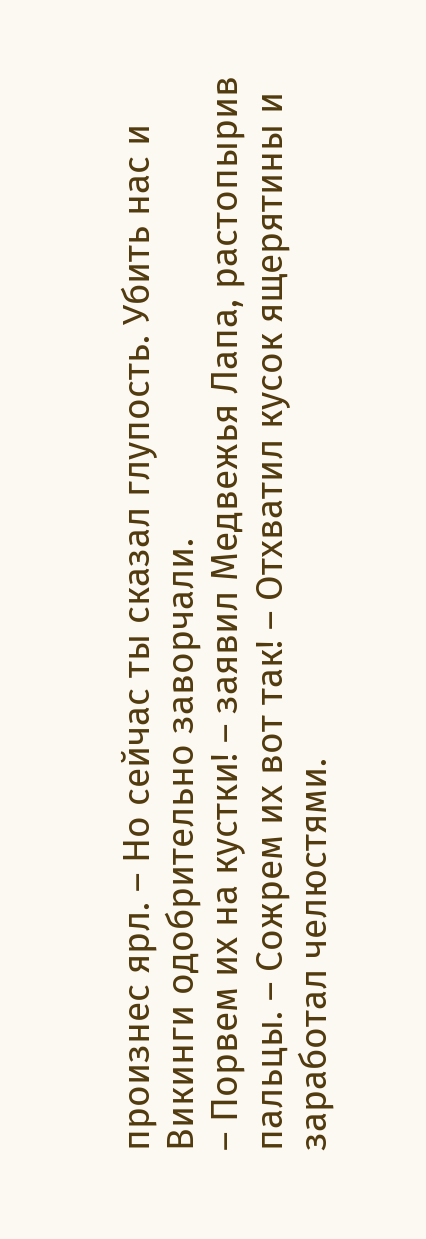произнес ярл. – Но сейчас ты сказал глупость. Убить нас и
Викинги одобрительно заворчали.
– Порвем их на кустки! – заявил Медвежья Лапа, растопырив пальцы. – Сожрем их вот так! – Отхватил кусок ящерятины и заработал челюстями.